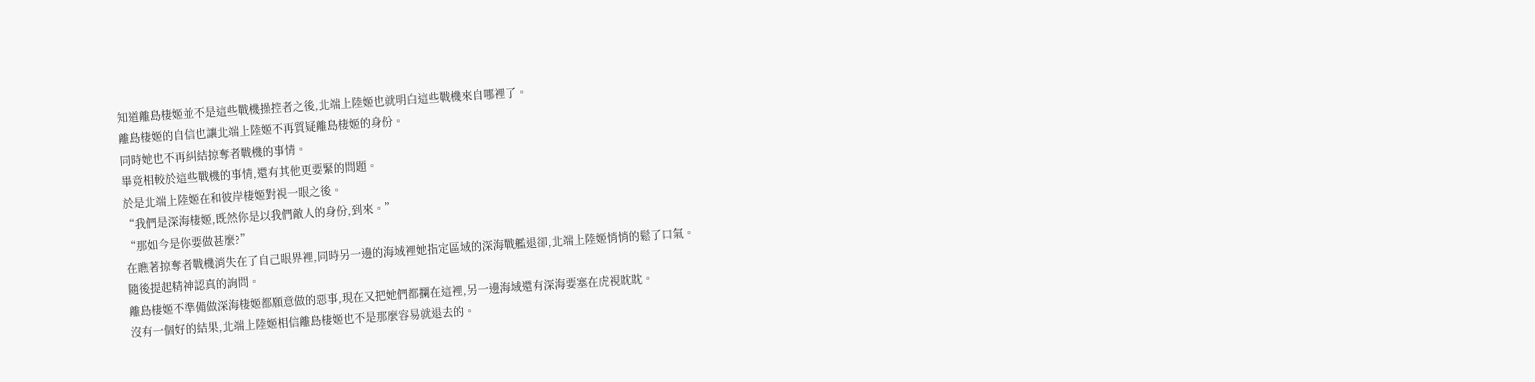知道離島棲姬並不是這些戰機操控者之後,北端上陸姬也就明白這些戰機來自哪裡了。
離島棲姬的自信也讓北端上陸姬不再質疑離島棲姬的身份。
同時她也不再糾結掠奪者戰機的事情。
畢竟相較於這些戰機的事情,還有其他更要緊的問題。
於是北端上陸姬在和彼岸棲姬對視一眼之後。
“我們是深海棲姬,既然你是以我們敵人的身份,到來。”
“那如今是你要做甚麼?”
在瞧著掠奪者戰機消失在了自己眼界裡,同時另一邊的海域裡她指定區域的深海戰艦退卻,北端上陸姬悄悄的鬆了口氣。
隨後提起精神認真的詢問。
離島棲姬不準備做深海棲姬都願意做的惡事,現在又把她們都攔在這裡,另一邊海域還有深海要塞在虎視眈眈。
沒有一個好的結果,北端上陸姬相信離島棲姬也不是那麼容易就退去的。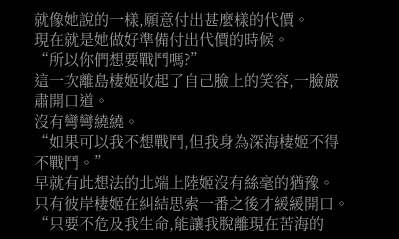就像她說的一樣,願意付出甚麼樣的代價。
現在就是她做好準備付出代價的時候。
“所以你們想要戰鬥嗎?”
這一次離島棲姬收起了自己臉上的笑容,一臉嚴肅開口道。
沒有彎彎繞繞。
“如果可以我不想戰鬥,但我身為深海棲姬不得不戰鬥。”
早就有此想法的北端上陸姬沒有絲毫的猶豫。
只有彼岸棲姬在糾結思索一番之後才緩緩開口。
“只要不危及我生命,能讓我脫離現在苦海的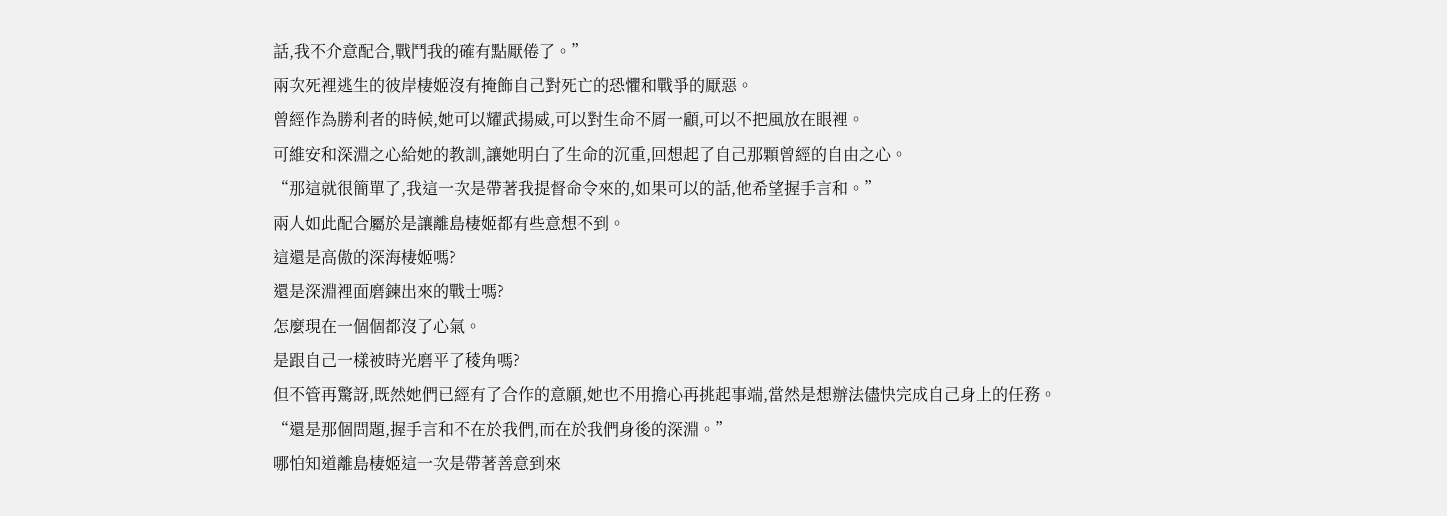話,我不介意配合,戰鬥我的確有點厭倦了。”
兩次死裡逃生的彼岸棲姬沒有掩飾自己對死亡的恐懼和戰爭的厭惡。
曾經作為勝利者的時候,她可以耀武揚威,可以對生命不屑一顧,可以不把風放在眼裡。
可維安和深淵之心給她的教訓,讓她明白了生命的沉重,回想起了自己那顆曾經的自由之心。
“那這就很簡單了,我這一次是帶著我提督命令來的,如果可以的話,他希望握手言和。”
兩人如此配合屬於是讓離島棲姬都有些意想不到。
這還是高傲的深海棲姬嗎?
還是深淵裡面磨鍊出來的戰士嗎?
怎麼現在一個個都沒了心氣。
是跟自己一樣被時光磨平了稜角嗎?
但不管再驚訝,既然她們已經有了合作的意願,她也不用擔心再挑起事端,當然是想辦法儘快完成自己身上的任務。
“還是那個問題,握手言和不在於我們,而在於我們身後的深淵。”
哪怕知道離島棲姬這一次是帶著善意到來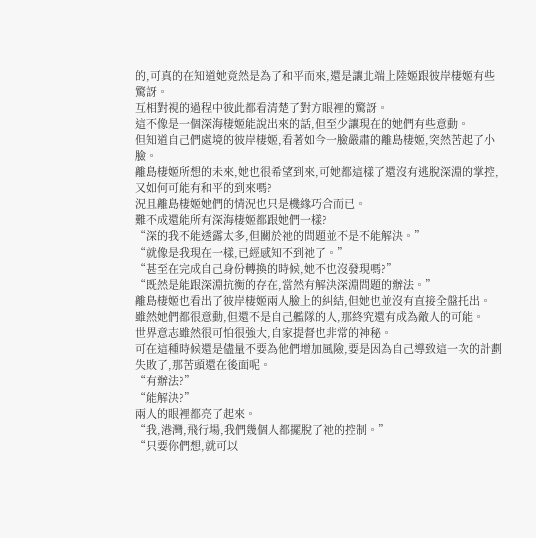的,可真的在知道她竟然是為了和平而來,還是讓北端上陸姬跟彼岸棲姬有些驚訝。
互相對視的過程中彼此都看清楚了對方眼裡的驚訝。
這不像是一個深海棲姬能說出來的話,但至少讓現在的她們有些意動。
但知道自己們處境的彼岸棲姬,看著如今一臉嚴肅的離島棲姬,突然苦起了小臉。
離島棲姬所想的未來,她也很希望到來,可她都這樣了還沒有逃脫深淵的掌控,又如何可能有和平的到來嗎?
況且離島棲姬她們的情況也只是機緣巧合而已。
難不成還能所有深海棲姬都跟她們一樣?
“深的我不能透露太多,但關於祂的問題並不是不能解決。”
“就像是我現在一樣,已經感知不到祂了。”
“甚至在完成自己身份轉換的時候,她不也沒發現嗎?”
“既然是能跟深淵抗衡的存在,當然有解決深淵問題的辦法。”
離島棲姬也看出了彼岸棲姬兩人臉上的糾結,但她也並沒有直接全盤托出。
雖然她們都很意動,但還不是自己艦隊的人,那終究還有成為敵人的可能。
世界意志雖然很可怕很強大,自家提督也非常的神秘。
可在這種時候還是儘量不要為他們增加風險,要是因為自己導致這一次的計劃失敗了,那苦頭還在後面呢。
“有辦法?”
“能解決?”
兩人的眼裡都亮了起來。
“我,港灣,飛行場,我們幾個人都擺脫了祂的控制。”
“只要你們想,就可以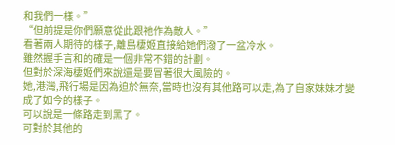和我們一樣。”
“但前提是你們願意從此跟祂作為敵人。”
看著兩人期待的樣子,離島棲姬直接給她們潑了一盆冷水。
雖然握手言和的確是一個非常不錯的計劃。
但對於深海棲姬們來說還是要冒著很大風險的。
她,港灣,飛行場是因為迫於無奈,當時也沒有其他路可以走,為了自家妹妹才變成了如今的樣子。
可以說是一條路走到黑了。
可對於其他的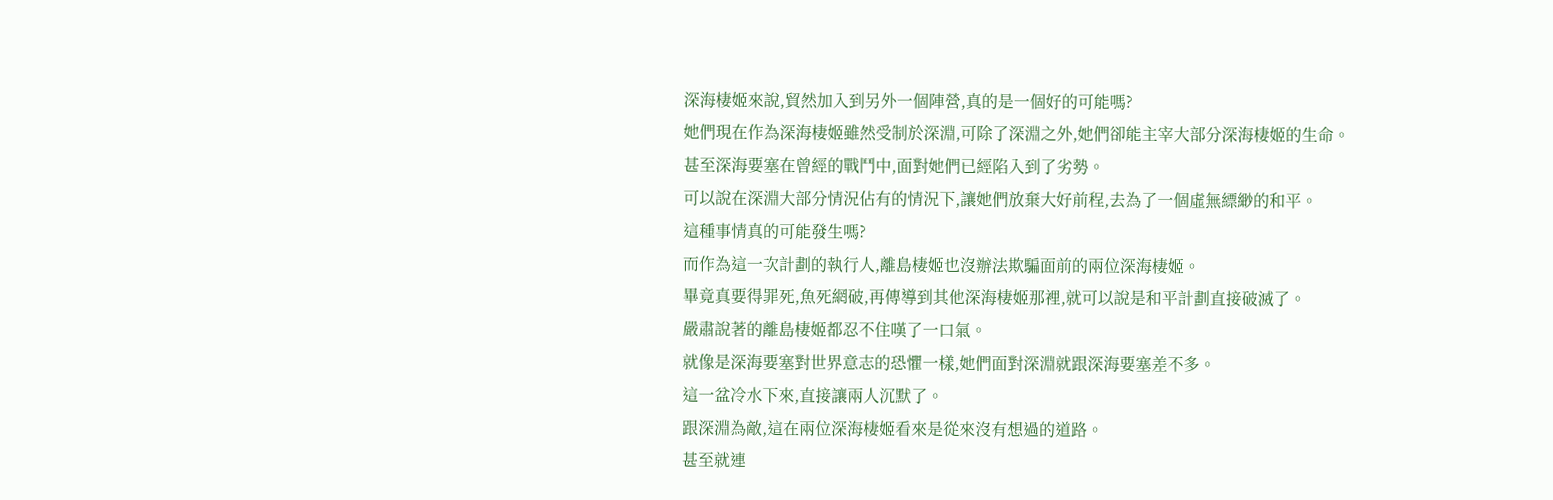深海棲姬來說,貿然加入到另外一個陣營,真的是一個好的可能嗎?
她們現在作為深海棲姬雖然受制於深淵,可除了深淵之外,她們卻能主宰大部分深海棲姬的生命。
甚至深海要塞在曾經的戰鬥中,面對她們已經陷入到了劣勢。
可以說在深淵大部分情況佔有的情況下,讓她們放棄大好前程,去為了一個虛無縹緲的和平。
這種事情真的可能發生嗎?
而作為這一次計劃的執行人,離島棲姬也沒辦法欺騙面前的兩位深海棲姬。
畢竟真要得罪死,魚死網破,再傳導到其他深海棲姬那裡,就可以說是和平計劃直接破滅了。
嚴肅說著的離島棲姬都忍不住嘆了一口氣。
就像是深海要塞對世界意志的恐懼一樣,她們面對深淵就跟深海要塞差不多。
這一盆冷水下來,直接讓兩人沉默了。
跟深淵為敵,這在兩位深海棲姬看來是從來沒有想過的道路。
甚至就連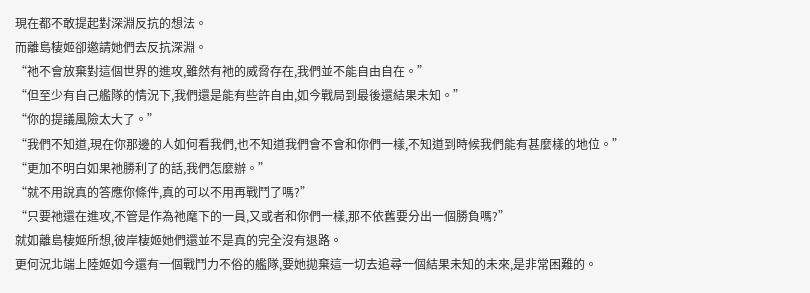現在都不敢提起對深淵反抗的想法。
而離島棲姬卻邀請她們去反抗深淵。
“祂不會放棄對這個世界的進攻,雖然有祂的威脅存在,我們並不能自由自在。”
“但至少有自己艦隊的情況下,我們還是能有些許自由,如今戰局到最後還結果未知。”
“你的提議風險太大了。”
“我們不知道,現在你那邊的人如何看我們,也不知道我們會不會和你們一樣,不知道到時候我們能有甚麼樣的地位。”
“更加不明白如果祂勝利了的話,我們怎麼辦。”
“就不用說真的答應你條件,真的可以不用再戰鬥了嗎?”
“只要祂還在進攻,不管是作為祂麾下的一員,又或者和你們一樣,那不依舊要分出一個勝負嗎?”
就如離島棲姬所想,彼岸棲姬她們還並不是真的完全沒有退路。
更何況北端上陸姬如今還有一個戰鬥力不俗的艦隊,要她拋棄這一切去追尋一個結果未知的未來,是非常困難的。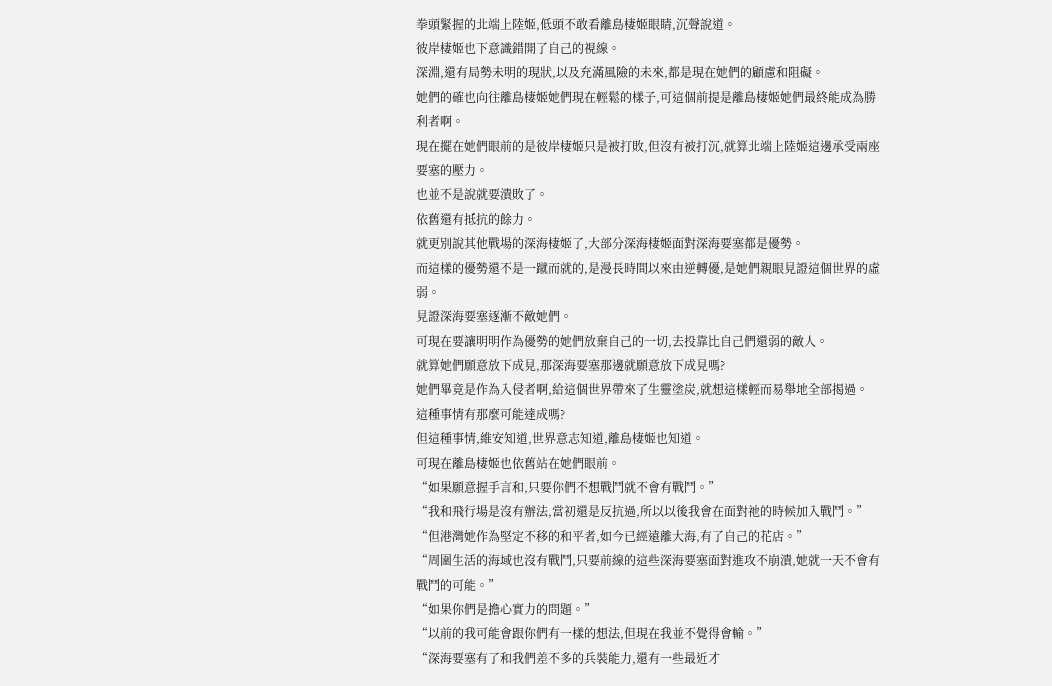拳頭緊握的北端上陸姬,低頭不敢看離島棲姬眼睛,沉聲說道。
彼岸棲姬也下意識錯開了自己的視線。
深淵,還有局勢未明的現狀,以及充滿風險的未來,都是現在她們的顧慮和阻礙。
她們的確也向往離島棲姬她們現在輕鬆的樣子,可這個前提是離島棲姬她們最終能成為勝利者啊。
現在擺在她們眼前的是彼岸棲姬只是被打敗,但沒有被打沉,就算北端上陸姬這邊承受兩座要塞的壓力。
也並不是說就要潰敗了。
依舊還有抵抗的餘力。
就更別說其他戰場的深海棲姬了,大部分深海棲姬面對深海要塞都是優勢。
而這樣的優勢還不是一蹴而就的,是漫長時間以來由逆轉優,是她們親眼見證這個世界的虛弱。
見證深海要塞逐漸不敵她們。
可現在要讓明明作為優勢的她們放棄自己的一切,去投靠比自己們還弱的敵人。
就算她們願意放下成見,那深海要塞那邊就願意放下成見嗎?
她們畢竟是作為入侵者啊,給這個世界帶來了生靈塗炭,就想這樣輕而易舉地全部揭過。
這種事情有那麼可能達成嗎?
但這種事情,維安知道,世界意志知道,離島棲姬也知道。
可現在離島棲姬也依舊站在她們眼前。
“如果願意握手言和,只要你們不想戰鬥就不會有戰鬥。”
“我和飛行場是沒有辦法,當初還是反抗過,所以以後我會在面對祂的時候加入戰鬥。”
“但港灣她作為堅定不移的和平者,如今已經遠離大海,有了自己的花店。”
“周圍生活的海域也沒有戰鬥,只要前線的這些深海要塞面對進攻不崩潰,她就一天不會有戰鬥的可能。”
“如果你們是擔心實力的問題。”
“以前的我可能會跟你們有一樣的想法,但現在我並不覺得會輸。”
“深海要塞有了和我們差不多的兵裝能力,還有一些最近才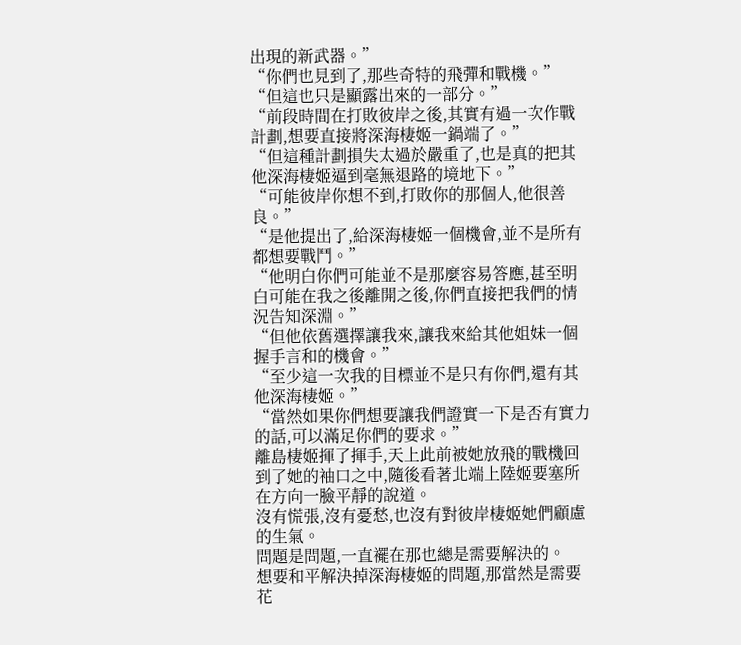出現的新武器。”
“你們也見到了,那些奇特的飛彈和戰機。”
“但這也只是顯露出來的一部分。”
“前段時間在打敗彼岸之後,其實有過一次作戰計劃,想要直接將深海棲姬一鍋端了。”
“但這種計劃損失太過於嚴重了,也是真的把其他深海棲姬逼到毫無退路的境地下。”
“可能彼岸你想不到,打敗你的那個人,他很善良。”
“是他提出了,給深海棲姬一個機會,並不是所有都想要戰鬥。”
“他明白你們可能並不是那麼容易答應,甚至明白可能在我之後離開之後,你們直接把我們的情況告知深淵。”
“但他依舊選擇讓我來,讓我來給其他姐妹一個握手言和的機會。”
“至少這一次我的目標並不是只有你們,還有其他深海棲姬。”
“當然如果你們想要讓我們證實一下是否有實力的話,可以滿足你們的要求。”
離島棲姬揮了揮手,天上此前被她放飛的戰機回到了她的袖口之中,隨後看著北端上陸姬要塞所在方向一臉平靜的說道。
沒有慌張,沒有憂愁,也沒有對彼岸棲姬她們顧慮的生氣。
問題是問題,一直襬在那也總是需要解決的。
想要和平解決掉深海棲姬的問題,那當然是需要花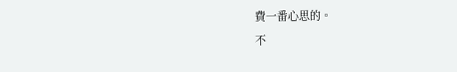費一番心思的。
不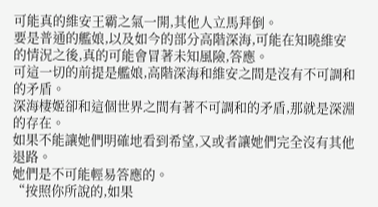可能真的維安王霸之氣一開,其他人立馬拜倒。
要是普通的艦娘,以及如今的部分高階深海,可能在知曉維安的情況之後,真的可能會冒著未知風險,答應。
可這一切的前提是艦娘,高階深海和維安之間是沒有不可調和的矛盾。
深海棲姬卻和這個世界之間有著不可調和的矛盾,那就是深淵的存在。
如果不能讓她們明確地看到希望,又或者讓她們完全沒有其他退路。
她們是不可能輕易答應的。
“按照你所說的,如果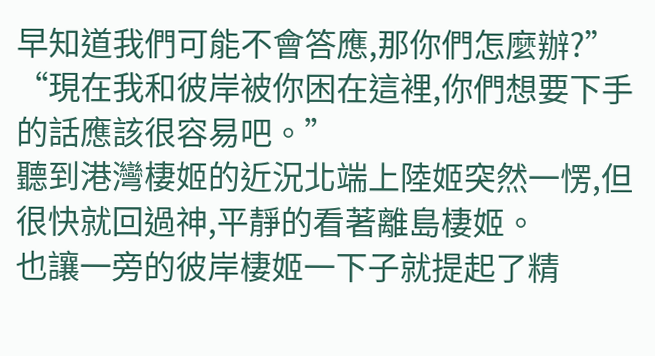早知道我們可能不會答應,那你們怎麼辦?”
“現在我和彼岸被你困在這裡,你們想要下手的話應該很容易吧。”
聽到港灣棲姬的近況北端上陸姬突然一愣,但很快就回過神,平靜的看著離島棲姬。
也讓一旁的彼岸棲姬一下子就提起了精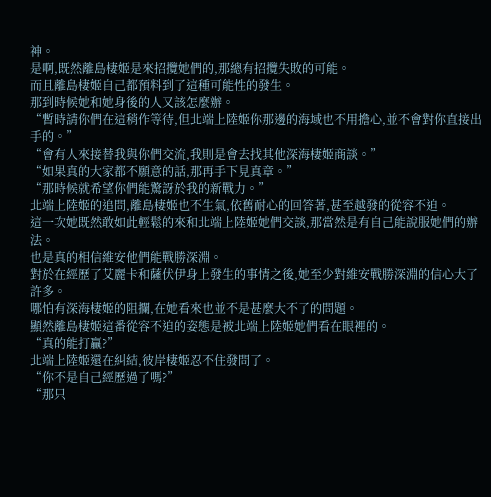神。
是啊,既然離島棲姬是來招攬她們的,那總有招攬失敗的可能。
而且離島棲姬自己都預料到了這種可能性的發生。
那到時候她和她身後的人又該怎麼辦。
“暫時請你們在這稍作等待,但北端上陸姬你那邊的海域也不用擔心,並不會對你直接出手的。”
“會有人來接替我與你們交流,我則是會去找其他深海棲姬商談。”
“如果真的大家都不願意的話,那再手下見真章。”
“那時候就希望你們能驚訝於我的新戰力。”
北端上陸姬的追問,離島棲姬也不生氣,依舊耐心的回答著,甚至越發的從容不迫。
這一次她既然敢如此輕鬆的來和北端上陸姬她們交談,那當然是有自己能說服她們的辦法。
也是真的相信維安他們能戰勝深淵。
對於在經歷了艾麗卡和薩伏伊身上發生的事情之後,她至少對維安戰勝深淵的信心大了許多。
哪怕有深海棲姬的阻攔,在她看來也並不是甚麼大不了的問題。
顯然離島棲姬這番從容不迫的姿態是被北端上陸姬她們看在眼裡的。
“真的能打贏?”
北端上陸姬還在糾結,彼岸棲姬忍不住發問了。
“你不是自己經歷過了嗎?”
“那只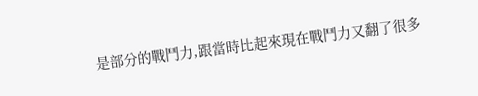是部分的戰鬥力,跟當時比起來現在戰鬥力又翻了很多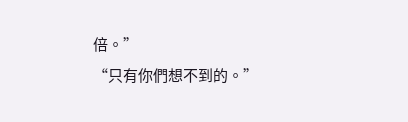倍。”
“只有你們想不到的。”